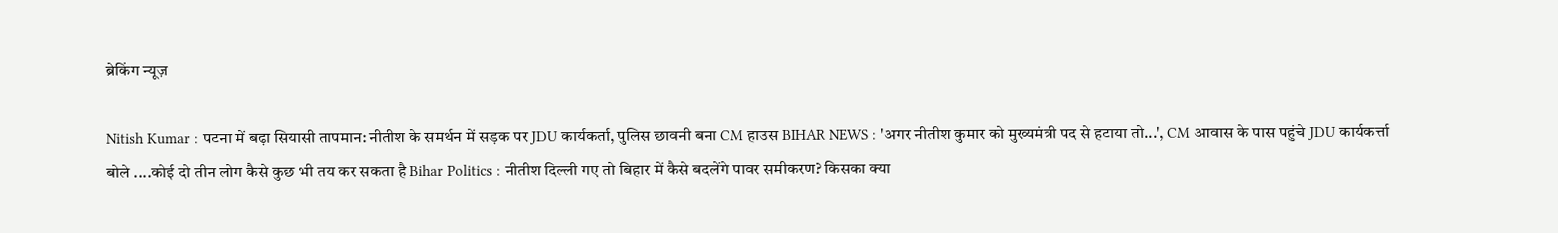ब्रेकिंग न्यूज़

Nitish Kumar : पटना में बढ़ा सियासी तापमान: नीतीश के समर्थन में सड़क पर JDU कार्यकर्ता, पुलिस छावनी बना CM हाउस BIHAR NEWS : 'अगर नीतीश कुमार को मुख्यमंत्री पद से हटाया तो...', CM आवास के पास पहुंचे JDU कार्यकर्त्ता बोले ....कोई दो तीन लोग कैसे कुछ भी तय कर सकता है Bihar Politics : नीतीश दिल्ली गए तो बिहार में कैसे बदलेंगे पावर समीकरण? किसका क्या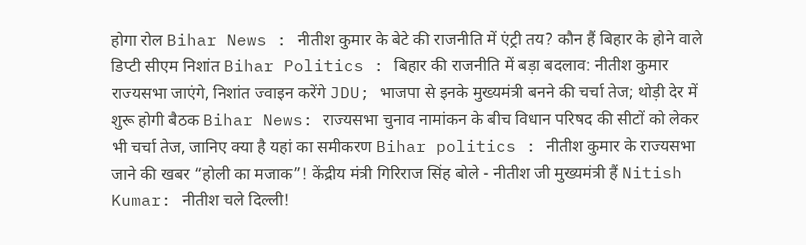होगा रोल Bihar News : नीतीश कुमार के बेटे की राजनीति में एंट्री तय? कौन हैं बिहार के होने वाले डिप्टी सीएम निशांत Bihar Politics : बिहार की राजनीति में बड़ा बदलाव: नीतीश कुमार राज्यसभा जाएंगे, निशांत ज्वाइन करेंगे JDU; भाजपा से इनके मुख्यमंत्री बनने की चर्चा तेज; थोड़ी देर में शुरू होगी बैठक Bihar News: राज्यसभा चुनाव नामांकन के बीच विधान परिषद की सीटों को लेकर भी चर्चा तेज, जानिए क्या है यहां का समीकरण Bihar politics : नीतीश कुमार के राज्यसभा जाने की खबर “होली का मजाक”! केंद्रीय मंत्री गिरिराज सिंह बोले - नीतीश जी मुख्यमंत्री हैं Nitish Kumar: नीतीश चले दिल्ली!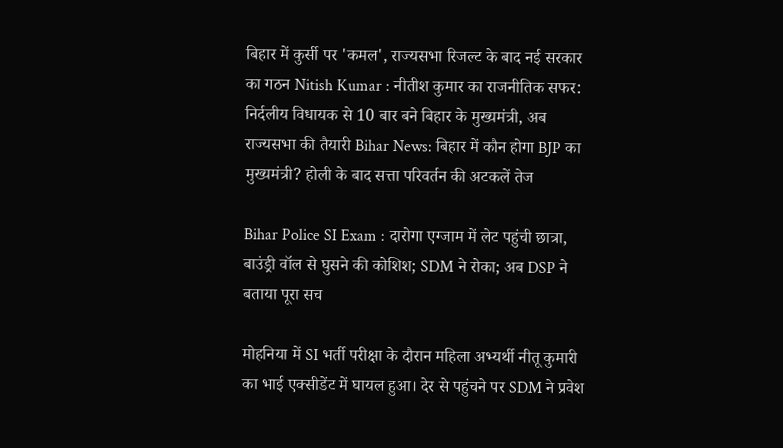बिहार में कुर्सी पर 'कमल', राज्यसभा रिजल्ट के बाद नई सरकार का गठन Nitish Kumar : नीतीश कुमार का राजनीतिक सफर: निर्दलीय विधायक से 10 बार बने बिहार के मुख्यमंत्री, अब राज्यसभा की तैयारी Bihar News: बिहार में कौन होगा BJP का मुख्यमंत्री? होली के बाद सत्ता परिवर्तन की अटकलें तेज

Bihar Police SI Exam : दारोगा एग्जाम में लेट पहुंची छात्रा, बाउंड्री वॉल से घुसने की कोशिश; SDM ने रोका; अब DSP ने बताया पूरा सच

मोहनिया में SI भर्ती परीक्षा के दौरान महिला अभ्यर्थी नीतू कुमारी का भाई एक्सीडेंट में घायल हुआ। देर से पहुंचने पर SDM ने प्रवेश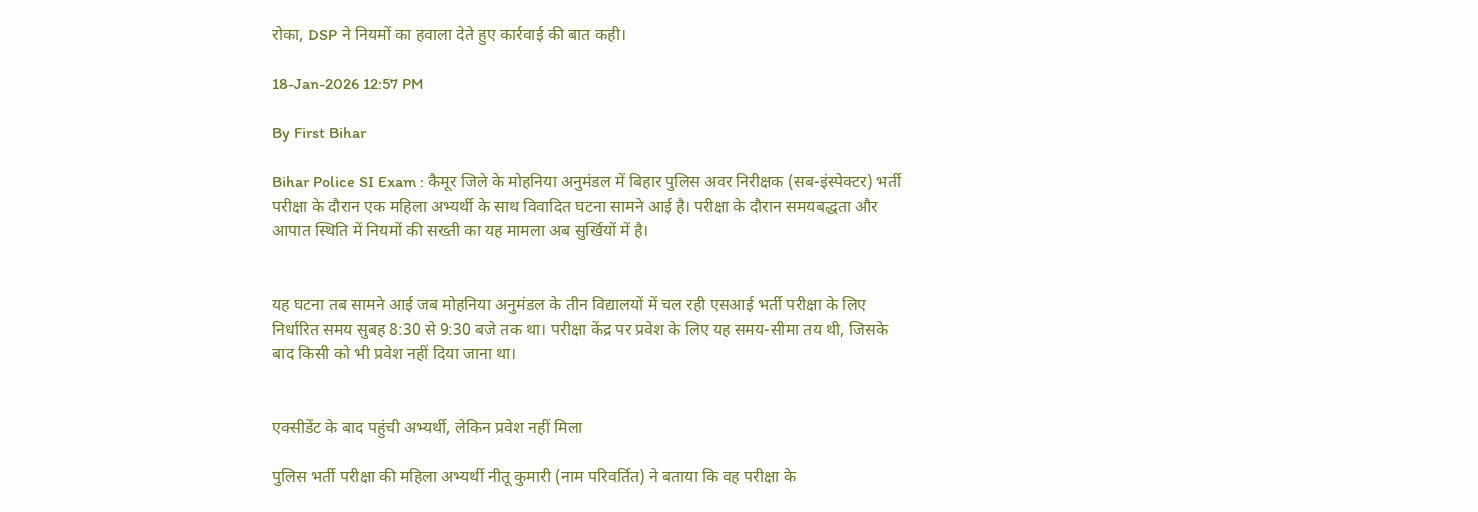रोका, DSP ने नियमों का हवाला देते हुए कार्रवाई की बात कही।

18-Jan-2026 12:57 PM

By First Bihar

Bihar Police SI Exam : कैमूर जिले के मोहनिया अनुमंडल में बिहार पुलिस अवर निरीक्षक (सब-इंस्पेक्टर) भर्ती परीक्षा के दौरान एक महिला अभ्यर्थी के साथ विवादित घटना सामने आई है। परीक्षा के दौरान समयबद्धता और आपात स्थिति में नियमों की सख्ती का यह मामला अब सुर्खियों में है।


यह घटना तब सामने आई जब मोहनिया अनुमंडल के तीन विद्यालयों में चल रही एसआई भर्ती परीक्षा के लिए निर्धारित समय सुबह 8:30 से 9:30 बजे तक था। परीक्षा केंद्र पर प्रवेश के लिए यह समय-सीमा तय थी, जिसके बाद किसी को भी प्रवेश नहीं दिया जाना था।


एक्सीडेंट के बाद पहुंची अभ्यर्थी, लेकिन प्रवेश नहीं मिला

पुलिस भर्ती परीक्षा की महिला अभ्यर्थी नीतू कुमारी (नाम परिवर्तित) ने बताया कि वह परीक्षा के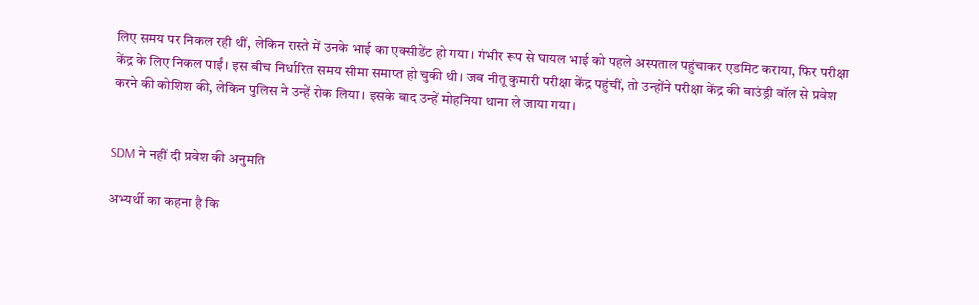लिए समय पर निकल रही थीं, लेकिन रास्ते में उनके भाई का एक्सीडेंट हो गया। गंभीर रूप से घायल भाई को पहले अस्पताल पहुंचाकर एडमिट कराया, फिर परीक्षा केंद्र के लिए निकल पाईं। इस बीच निर्धारित समय सीमा समाप्त हो चुकी थी। जब नीतू कुमारी परीक्षा केंद्र पहुंचीं, तो उन्होंने परीक्षा केंद्र की बाउंड्री वॉल से प्रवेश करने की कोशिश की, लेकिन पुलिस ने उन्हें रोक लिया। इसके बाद उन्हें मोहनिया थाना ले जाया गया।


SDM ने नहीं दी प्रवेश की अनुमति

अभ्यर्थी का कहना है कि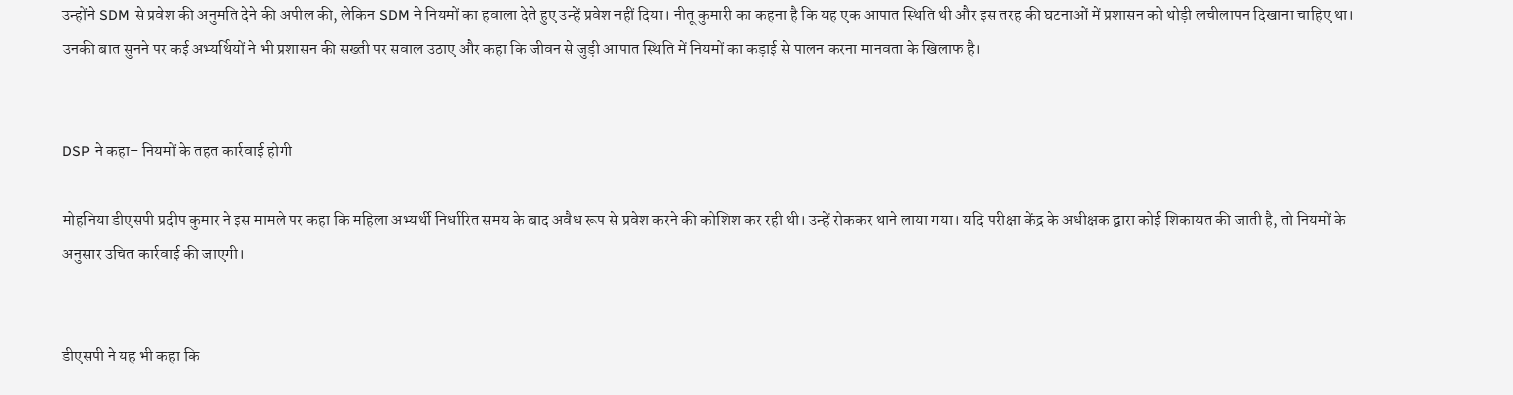उन्होंने SDM से प्रवेश की अनुमति देने की अपील की, लेकिन SDM ने नियमों का हवाला देते हुए उन्हें प्रवेश नहीं दिया। नीतू कुमारी का कहना है कि यह एक आपात स्थिति थी और इस तरह की घटनाओं में प्रशासन को थोड़ी लचीलापन दिखाना चाहिए था। उनकी बात सुनने पर कई अभ्यर्थियों ने भी प्रशासन की सख्ती पर सवाल उठाए और कहा कि जीवन से जुड़ी आपात स्थिति में नियमों का कड़ाई से पालन करना मानवता के खिलाफ है।


DSP ने कहा- नियमों के तहत कार्रवाई होगी

मोहनिया डीएसपी प्रदीप कुमार ने इस मामले पर कहा कि महिला अभ्यर्थी निर्धारित समय के बाद अवैध रूप से प्रवेश करने की कोशिश कर रही थी। उन्हें रोककर थाने लाया गया। यदि परीक्षा केंद्र के अधीक्षक द्वारा कोई शिकायत की जाती है, तो नियमों के अनुसार उचित कार्रवाई की जाएगी।


डीएसपी ने यह भी कहा कि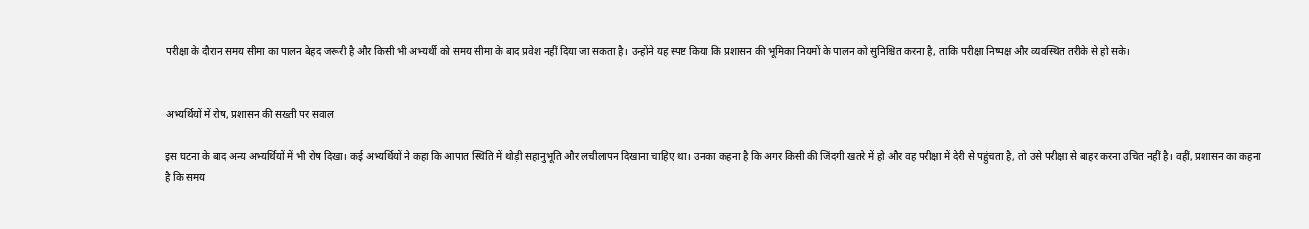परीक्षा के दौरान समय सीमा का पालन बेहद जरूरी है और किसी भी अभ्यर्थी को समय सीमा के बाद प्रवेश नहीं दिया जा सकता है। उन्होंने यह स्पष्ट किया कि प्रशासन की भूमिका नियमों के पालन को सुनिश्चित करना है, ताकि परीक्षा निष्पक्ष और व्यवस्थित तरीके से हो सके।


अभ्यर्थियों में रोष, प्रशासन की सख्ती पर सवाल

इस घटना के बाद अन्य अभ्यर्थियों में भी रोष दिखा। कई अभ्यर्थियों ने कहा कि आपात स्थिति में थोड़ी सहानुभूति और लचीलापन दिखाना चाहिए था। उनका कहना है कि अगर किसी की जिंदगी खतरे में हो और वह परीक्षा में देरी से पहुंचता है, तो उसे परीक्षा से बाहर करना उचित नहीं है। वहीं, प्रशासन का कहना है कि समय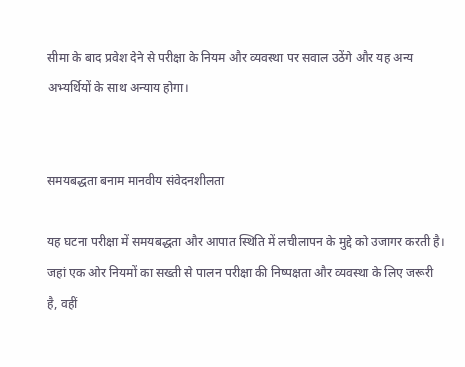सीमा के बाद प्रवेश देने से परीक्षा के नियम और व्यवस्था पर सवाल उठेंगे और यह अन्य अभ्यर्थियों के साथ अन्याय होगा।


समयबद्धता बनाम मानवीय संवेदनशीलता

यह घटना परीक्षा में समयबद्धता और आपात स्थिति में लचीलापन के मुद्दे को उजागर करती है। जहां एक ओर नियमों का सख्ती से पालन परीक्षा की निष्पक्षता और व्यवस्था के लिए जरूरी है, वहीं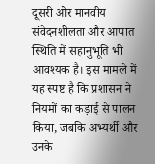दूसरी ओर मानवीय संवेदनशीलता और आपात स्थिति में सहानुभूति भी आवश्यक है। इस मामले में यह स्पष्ट है कि प्रशासन ने नियमों का कड़ाई से पालन किया, जबकि अभ्यर्थी और उनके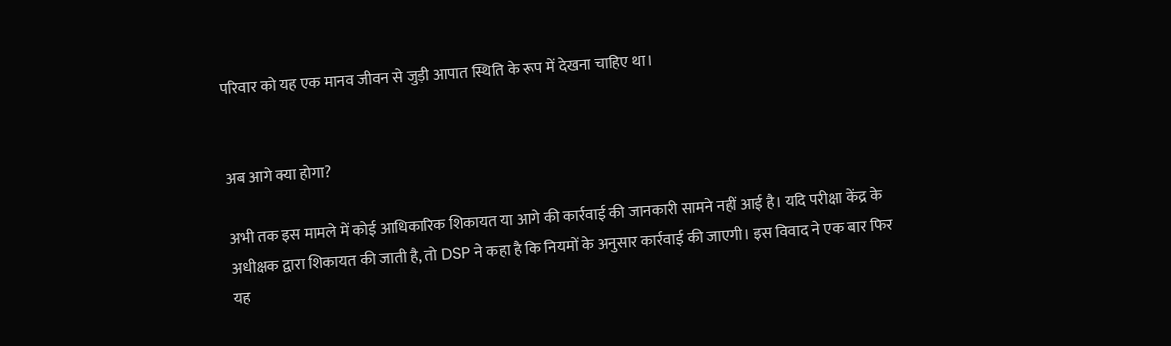परिवार को यह एक मानव जीवन से जुड़ी आपात स्थिति के रूप में देखना चाहिए था।


अब आगे क्या होगा?

अभी तक इस मामले में कोई आधिकारिक शिकायत या आगे की कार्रवाई की जानकारी सामने नहीं आई है। यदि परीक्षा केंद्र के अधीक्षक द्वारा शिकायत की जाती है, तो DSP ने कहा है कि नियमों के अनुसार कार्रवाई की जाएगी। इस विवाद ने एक बार फिर यह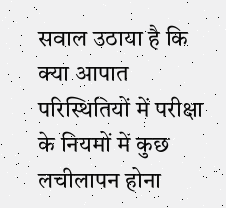सवाल उठाया है कि क्या आपात परिस्थितियों में परीक्षा के नियमों में कुछ लचीलापन होना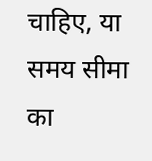चाहिए, या समय सीमा का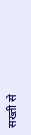सख्ती से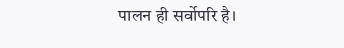पालन ही सर्वोपरि है।